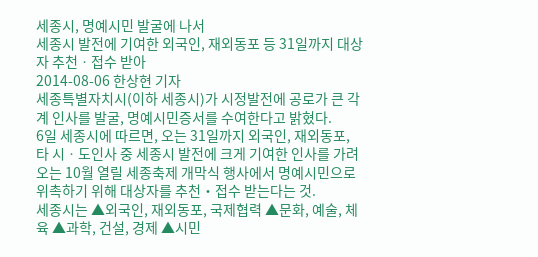세종시, 명예시민 발굴에 나서
세종시 발전에 기여한 외국인, 재외동포 등 31일까지 대상자 추천ㆍ접수 받아
2014-08-06 한상현 기자
세종특별자치시(이하 세종시)가 시정발전에 공로가 큰 각계 인사를 발굴, 명예시민증서를 수여한다고 밝혔다.
6일 세종시에 따르면, 오는 31일까지 외국인, 재외동포, 타 시ㆍ도인사 중 세종시 발전에 크게 기여한 인사를 가려 오는 10월 열릴 세종축제 개막식 행사에서 명예시민으로 위촉하기 위해 대상자를 추천‧접수 받는다는 것.
세종시는 ▲외국인, 재외동포, 국제협력 ▲문화, 예술, 체육 ▲과학, 건설, 경제 ▲시민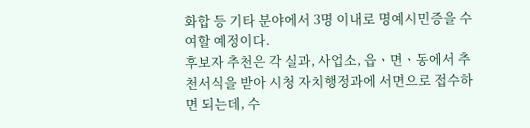화합 등 기타 분야에서 3명 이내로 명예시민증을 수여할 예정이다.
후보자 추천은 각 실과, 사업소, 읍ㆍ면ㆍ동에서 추천서식을 받아 시청 자치행정과에 서면으로 접수하면 되는데, 수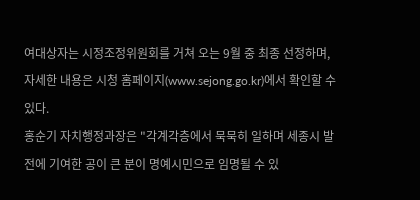여대상자는 시정조정위원회를 거쳐 오는 9월 중 최종 선정하며, 자세한 내용은 시청 홈페이지(www.sejong.go.kr)에서 확인할 수 있다.
홍순기 자치행정과장은 "각계각층에서 묵묵히 일하며 세종시 발전에 기여한 공이 큰 분이 명예시민으로 임명될 수 있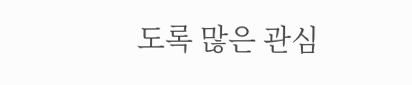도록 많은 관심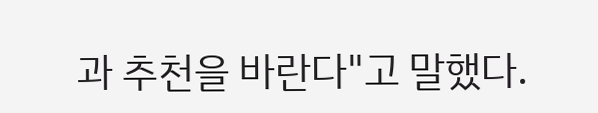과 추천을 바란다"고 말했다.